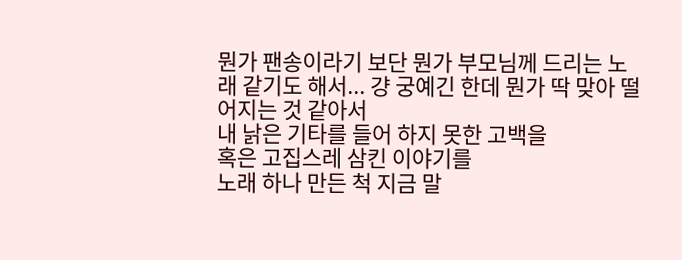뭔가 팬송이라기 보단 뭔가 부모님께 드리는 노래 같기도 해서... 걍 궁예긴 한데 뭔가 딱 맞아 떨어지는 것 같아서
내 낡은 기타를 들어 하지 못한 고백을
혹은 고집스레 삼킨 이야기를
노래 하나 만든 척 지금 말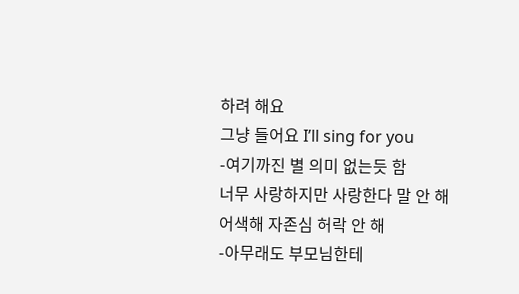하려 해요
그냥 들어요 I’ll sing for you
-여기까진 별 의미 없는듯 함
너무 사랑하지만 사랑한다 말 안 해
어색해 자존심 허락 안 해
-아무래도 부모님한테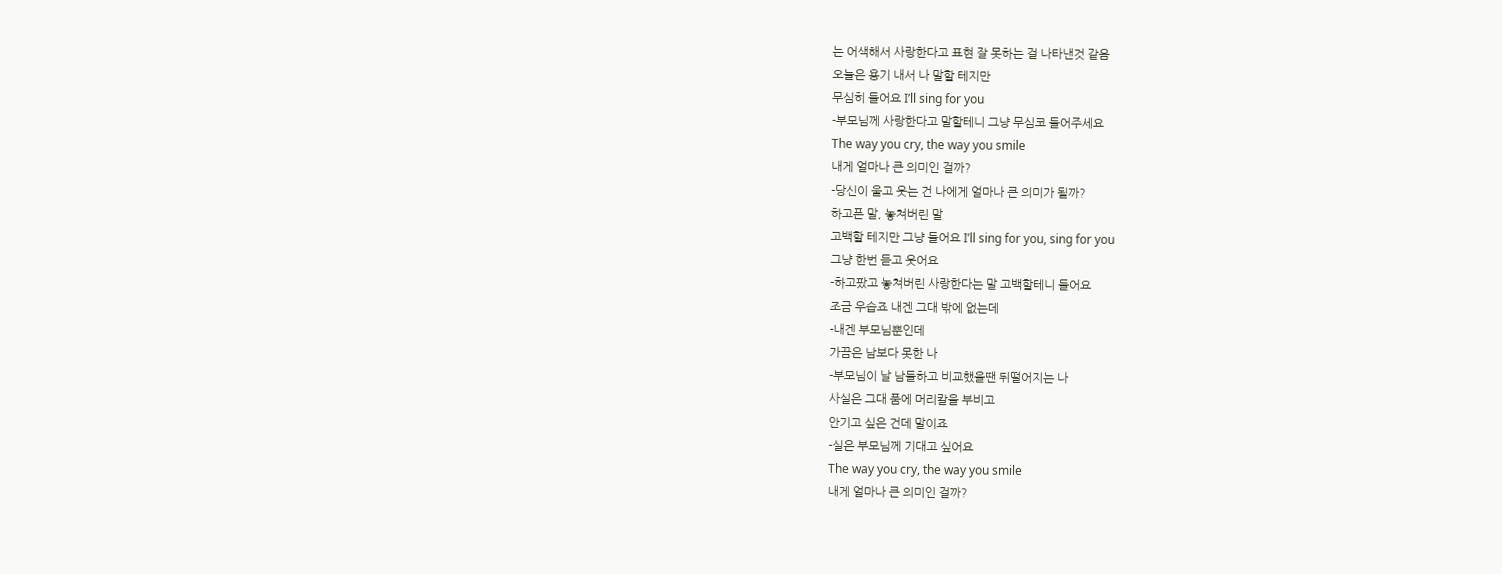는 어색해서 사랑한다고 표현 잘 못하는 걸 나타낸것 같음
오늘은 용기 내서 나 말할 테지만
무심히 들어요 I’ll sing for you
-부모님께 사랑한다고 말할테니 그냥 무심코 들어주세요
The way you cry, the way you smile
내게 얼마나 큰 의미인 걸까?
-당신이 울고 웃는 건 나에게 얼마나 큰 의미가 될까?
하고픈 말, 놓쳐버린 말
고백할 테지만 그냥 들어요 I’ll sing for you, sing for you
그냥 한번 듣고 웃어요
-하고팠고 놓쳐버린 사랑한다는 말 고백할테니 들어요
조금 우습죠 내겐 그대 밖에 없는데
-내겐 부모님뿐인데
가끔은 남보다 못한 나
-부모님이 날 남들하고 비교했을땐 뒤떨어지는 나
사실은 그대 품에 머리칼을 부비고
안기고 싶은 건데 말이죠
-실은 부모님께 기대고 싶어요
The way you cry, the way you smile
내게 얼마나 큰 의미인 걸까?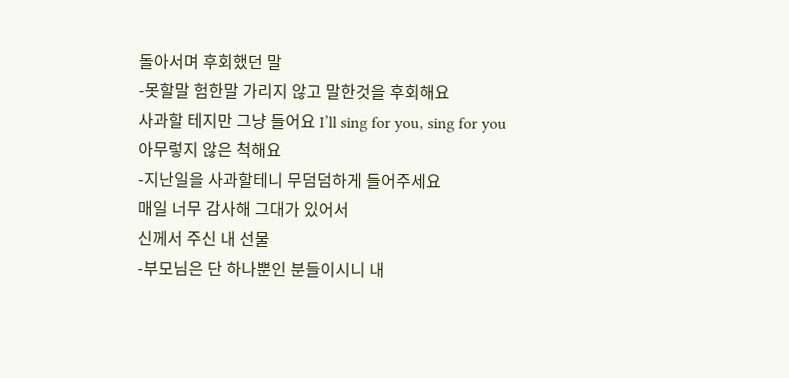돌아서며 후회했던 말
-못할말 험한말 가리지 않고 말한것을 후회해요
사과할 테지만 그냥 들어요 I’ll sing for you, sing for you
아무렇지 않은 척해요
-지난일을 사과할테니 무덤덤하게 들어주세요
매일 너무 감사해 그대가 있어서
신께서 주신 내 선물
-부모님은 단 하나뿐인 분들이시니 내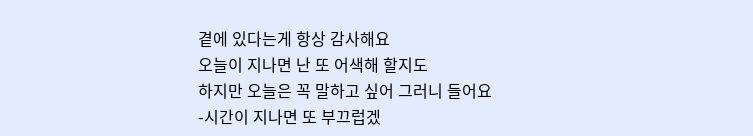곁에 있다는게 항상 감사해요
오늘이 지나면 난 또 어색해 할지도
하지만 오늘은 꼭 말하고 싶어 그러니 들어요
-시간이 지나면 또 부끄럽겠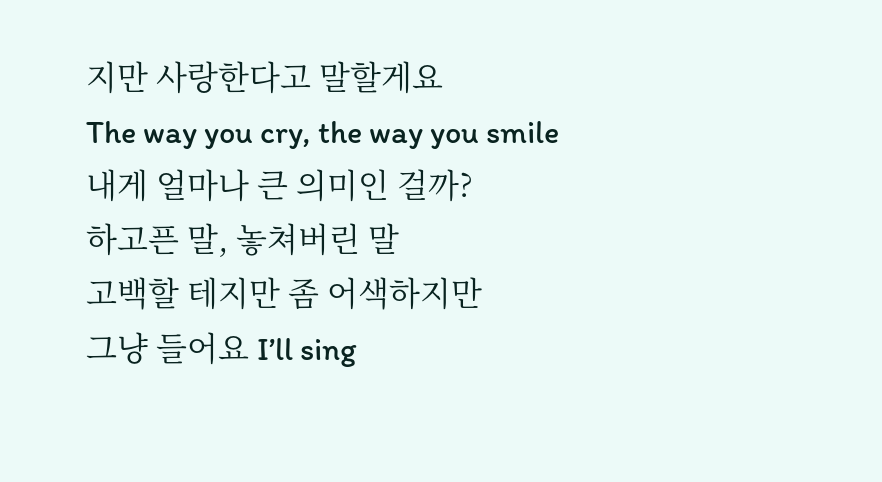지만 사랑한다고 말할게요
The way you cry, the way you smile
내게 얼마나 큰 의미인 걸까?
하고픈 말, 놓쳐버린 말
고백할 테지만 좀 어색하지만
그냥 들어요 I’ll sing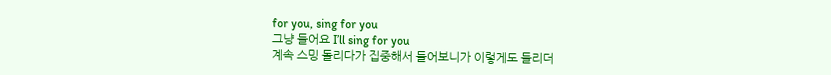for you, sing for you
그냥 들어요 I’ll sing for you
계속 스밍 돌리다가 집중해서 들어보니가 이렇게도 들리더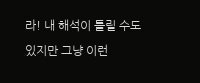라! 내 해석이 틀릴 수도 있지만 그냥 이런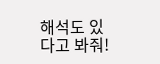해석도 있다고 봐줘!